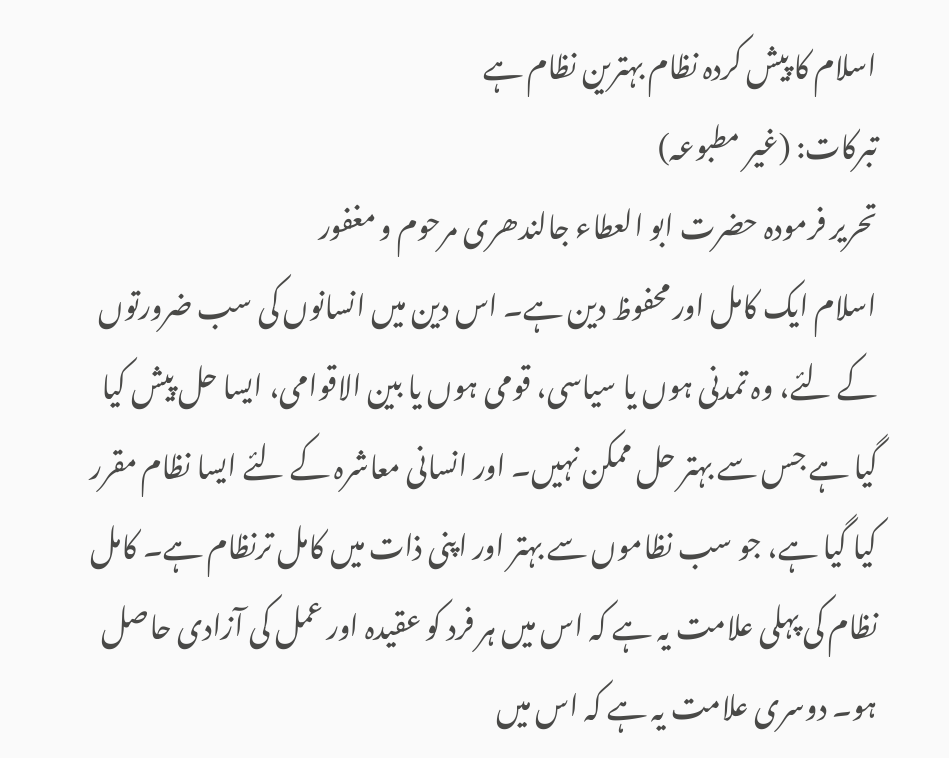اسلام کا پیش کردہ نظام بہترین نظام ہے
تبرکات: (غیر مطبوعہ)
تحریر فرمودہ حضرت ابو العطاء جالندھری مرحوم و مغفور
اسلام ایک کامل اور محفوظ دین ہے۔ اس دین میں انسانوں کی سب ضرورتوں کے لئے، وہ تمدنی ہوں یا سیاسی، قومی ہوں یا بین الاقوامی، ایسا حل پیش کیا گیا ہے جس سے بہتر حل ممکن نہیں۔ اور انسانی معاشرہ کے لئے ایسا نظام مقرر کیا گیا ہے، جو سب نظاموں سے بہتر اور اپنی ذات میں کامل ترنظام ہے۔ کامل نظام کی پہلی علامت یہ ہے کہ اس میں ہر فرد کو عقیدہ اور عمل کی آزادی حاصل ہو۔ دوسری علامت یہ ہے کہ اس میں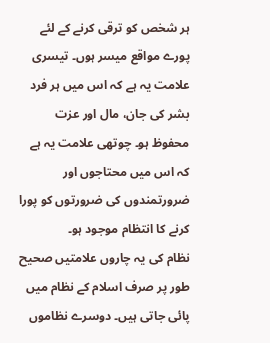ہر شخص کو ترقی کرنے کے لئے پورے مواقع میسر ہوں۔ تیسری علامت یہ ہے کہ اس میں ہر فرد بشر کی جان، مال اور عزت محفوظ ہو۔ چوتھی علامت یہ ہے کہ اس میں محتاجوں اور ضرورتمندوں کی ضرورتوں کو پورا کرنے کا انتظام موجود ہو۔
نظام کی یہ چاروں علامتیں صحیح طور پر صرف اسلام کے نظام میں پائی جاتی ہیں۔ دوسرے نظاموں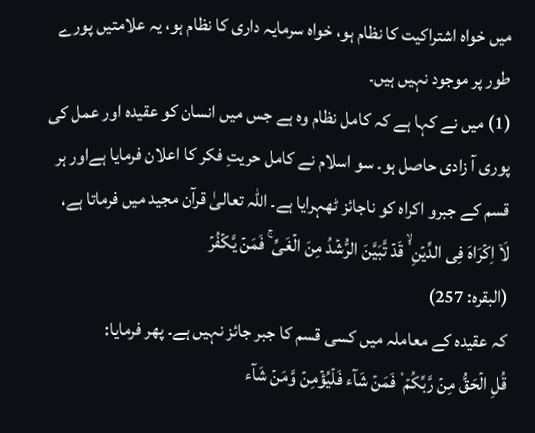میں خواہ اشتراکیت کا نظام ہو، خواہ سرمایہ داری کا نظام ہو، یہ علامتیں پورے طور پر موجود نہیں ہیں۔
(1) میں نے کہا ہے کہ کامل نظام وہ ہے جس میں انسان کو عقیدہ اور عمل کی پوری آ زادی حاصل ہو۔ سو اسلام نے کامل حریتِ فکر کا اعلان فرمایا ہےاور ہر قسم کے جبرو اکراہ کو ناجائز ٹھہرایا ہے۔ اللہ تعالیٰ قرآن مجید میں فرماتا ہے،
لَاۤ اِکۡرَاہَ فِی الدِّیۡنِ ۟ۙ قَدۡ تَّبَیَّنَ الرُّشۡدُ مِنَ الۡغَیِّ ۚ فَمَنۡ یَّکۡفُرۡ
(البقرہ: 257)
کہ عقیدہ کے معاملہ میں کسی قسم کا جبر جائز نہیں ہے۔ پھر فرمایا:
قُلِ الۡحَقُّ مِنۡ رَّبِّکُمۡ ۟ فَمَنۡ شَآء فَلۡیُؤۡمِنۡ وَّمَنۡ شَآء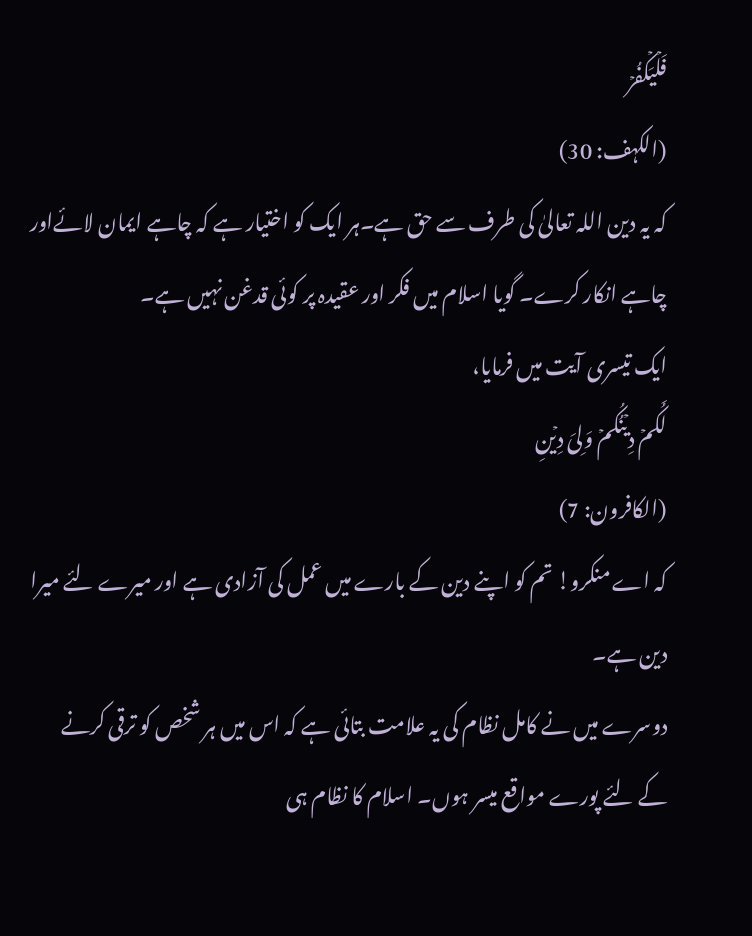فَلۡیَکۡفُرۡ
(الکہف: 30)
کہ یہ دین اللہ تعالیٰ کی طرف سے حق ہے۔ہر ایک کو اختیار ہے کہ چاہے ایمان لائےاور چاہے انکار کرے۔ گویا اسلام میں فکر اور عقیدہ پر کوئی قدغن نہیں ہے۔
ایک تیسری آیت میں فرمایا،
لَکُمۡ دِیۡنُکُمۡ وَلِیَ دِیۡنِ
(الکافرون: 7)
کہ اے منکرو! تم کو اپنے دین کے بارے میں عمل کی آزادی ہے اور میرے لئے میرا دین ہے۔
دوسرے میں نے کامل نظام کی یہ علامت بتائی ہے کہ اس میں ہر شخص کو ترقی کرنے کے لئے پورے مواقع میسر ہوں۔ اسلام کا نظام ہی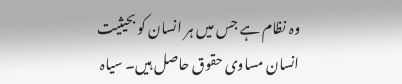وہ نظام ہے جس میں ہر انسان کو بحیثیت انسان مساوی حقوق حاصل ہیں۔ سیاہ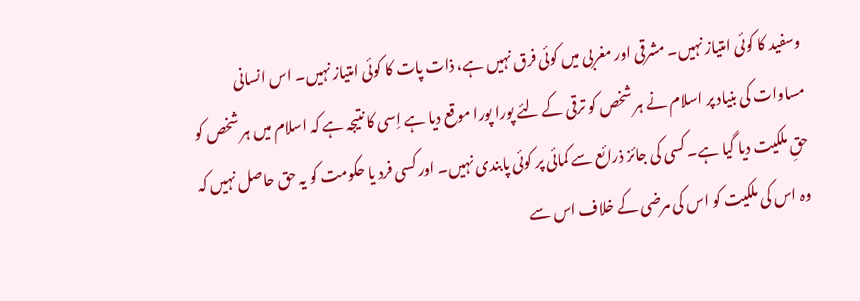وسفید کا کوئی امتیاز نہیں۔ مشرقی اور مغربی میں کوئی فرق نہیں ہے، ذات پات کا کوئی امتیاز نہیں۔ اس انسانی مساوات کی بنیاد پر اسلام نے ہر شخص کو ترقی کے لئے پورا پورا موقع دیا ہے اِسی کا نتیجہ ہے کہ اسلام میں ہر شخص کو حقِ ملکیت دیا گیا ہے۔ کسی کی جائز ذرائع سے کمائی پر کوئی پابندی نہیں۔ اور کسی فرد یا حکومت کو یہ حق حاصل نہیں کہ وہ اس کی ملکیت کو اس کی مرضی کے خلاف اس سے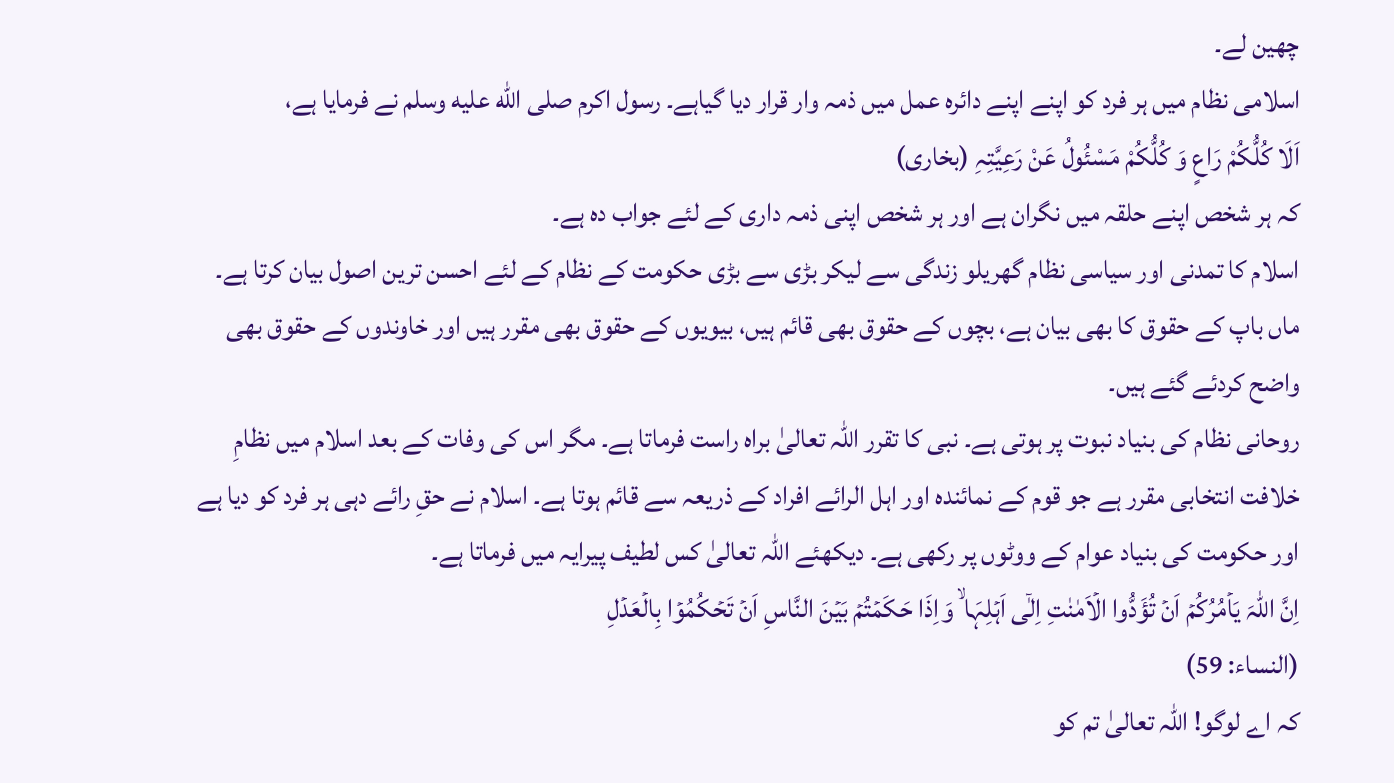چھین لے۔
اسلامی نظام میں ہر فرد کو اپنے اپنے دائرہ عمل میں ذمہ وار قرار دیا گیاہے۔ رسول اکرم صلى الله عليه وسلم نے فرمایا ہے،
اَلَا کُلُّکُمْ رَاعٍ وَ کُلُّکُمْ مَسْئُولُ عَنْ رَعِیَّتِہِ (بخاری)
کہ ہر شخص اپنے حلقہ میں نگران ہے اور ہر شخص اپنی ذمہ داری کے لئے جواب دہ ہے۔
اسلام کا تمدنی اور سیاسی نظام گھریلو زندگی سے لیکر بڑی سے بڑی حکومت کے نظام کے لئے احسن ترین اصول بیان کرتا ہے۔ ماں باپ کے حقوق کا بھی بیان ہے، بچوں کے حقوق بھی قائم ہیں، بیویوں کے حقوق بھی مقرر ہیں اور خاوندوں کے حقوق بھی واضح کردئے گئے ہیں۔
روحانی نظام کی بنیاد نبوت پر ہوتی ہے۔ نبی کا تقرر اللہ تعالیٰ براہ راست فرماتا ہے۔ مگر اس کی وفات کے بعد اسلام میں نظامِ خلافت انتخابی مقرر ہے جو قوم کے نمائندہ اور اہل الرائے افراد کے ذریعہ سے قائم ہوتا ہے۔ اسلام نے حقِ رائے دہی ہر فرد کو دیا ہے اور حکومت کی بنیاد عوام کے ووٹوں پر رکھی ہے۔ دیکھئے اللہ تعالیٰ کس لطیف پیرایہ میں فرماتا ہے۔
اِنَّ اللّٰہَ یَاۡمُرُکُمۡ اَنۡ تُؤَدُّوا الۡاَمٰنٰتِ اِلٰۤی اَہۡلِہَا ۙ وَاِذَا حَکَمۡتُمۡ بَیۡنَ النَّاسِ اَنۡ تَحۡکُمُوۡا بِالۡعَدۡلِ
(النساء: 59)
کہ اے لوگو! اللہ تعالیٰ تم کو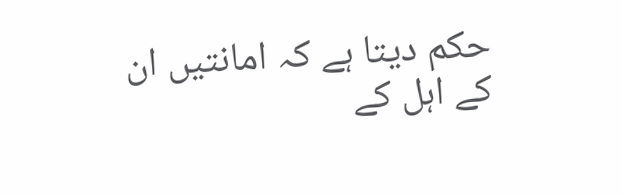حکم دیتا ہے کہ امانتیں ان کے اہل کے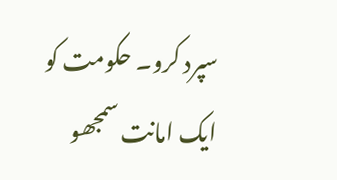سپرد کرو۔ حکومت کو ایک امانت سمجھو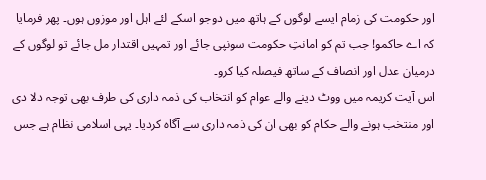اور حکومت کی زمام ایسے لوگوں کے ہاتھ میں دوجو اسکے لئے اہل اور موزوں ہوں۔ پھر فرمایا کہ اے حاکمو! جب تم کو امانتِ حکومت سونپی جائے اور تمہیں اقتدار مل جائے تو لوگوں کے درمیان عدل اور انصاف کے ساتھ فیصلہ کیا کرو۔
اس آیت کریمہ میں ووٹ دینے والے عوام کو انتخاب کی ذمہ داری کی طرف بھی توجہ دلا دی اور منتخب ہونے والے حکام کو بھی ان کی ذمہ داری سے آگاہ کردیا۔ یہی اسلامی نظام ہے جس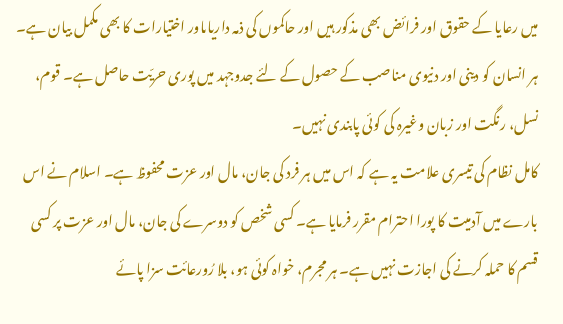میں رعایا کے حقوق اور فرائض بھی مذکور ہیں اور حاکموں کی ذمہ داریاںاور اختیارات کا بھی مکمل بیان ہے۔ ہر انسان کو دینی اور دنیوی مناصب کے حصول کے لئے جدوجہد میں پوری حریّت حاصل ہے۔ قوم، نسل، رنگت اور زبان وغیرہ کی کوئی پابندی نہیں۔
کامل نظام کی تیسری علامت یہ ہے کہ اس میں ہر فرد کی جان، مال اور عزت محفوظ ہے۔ اسلام نے اس بارے میں آدمیت کا پورا احترام مقرر فرمایا ہے۔ کسی شخص کو دوسرے کی جان، مال اور عزت پر کسی قسم کا حملہ کرنے کی اجازت نہیں ہے۔ ہر مجرم، خواہ کوئی ہو، بلا رُورعائت سزا پائے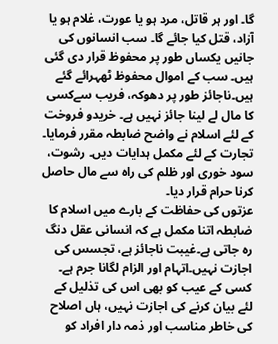گا۔ اور ہر قاتل، مرد ہو یا عورت، غلام ہو یا آزاد، قتل کیا جائے گا۔ سب انسانوں کی جانیں یکساں طور پر محفوظ قرار دی گئی ہیں۔ سب کے اموال محفوظ ٹھہرائے گئے ہیں۔ناجائز طور پر دھوکہ، فریب سےکسی کا مال لے لینا جائز نہیں ہے۔ خریدو فروخت کے لئے اسلام نے واضح ضابطہ مقرر فرمایا۔ تجارت کے لئے مکمل ہدایات دیں۔ رشوت، سود خوری اور ظلم کی راہ سے مال حاصل کرنا حرام قرار دیا۔
عزتوں کی حفاظت کے بارے میں اسلام کا ضابطہ اتنا مکمل ہے کہ انسانی عقل دنگ رہ جاتی ہے۔غیبت ناجائز ہے، تجسس کی اجازت نہیں۔اتہام اور الزام لگانا جرم ہے۔ کسی کے عیب کو بھی اس کی تذلیل کے لئے بیان کرنے کی اجازت نہیں، ہاں اصلاح کی خاطر مناسب اور ذمہ دار افراد کو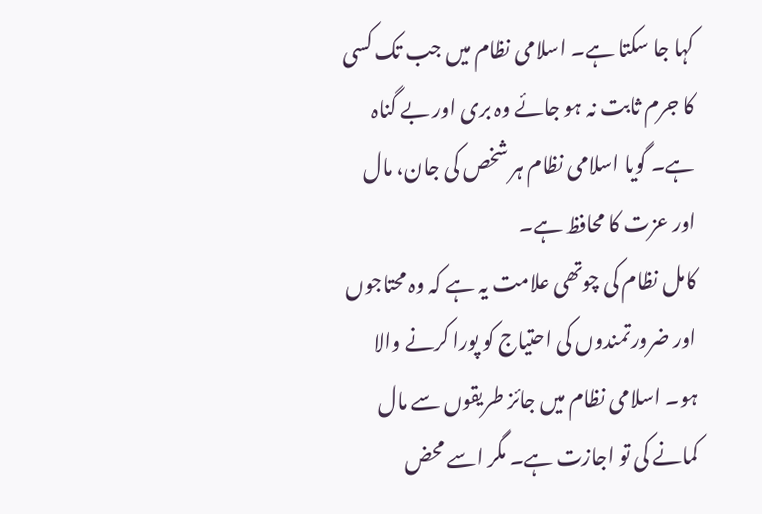کہا جا سکتا ہے۔ اسلامی نظام میں جب تک کسی کا جرم ثابت نہ ہو جائے وہ بری اور بے گناہ ہے۔ گویا اسلامی نظام ہر شخص کی جان، مال اور عزت کا محافظ ہے۔
کامل نظام کی چوتھی علامت یہ ہے کہ وہ محتاجوں اور ضرورتمندوں کی احتیاج کو پورا کرنے والا ہو۔ اسلامی نظام میں جائز طریقوں سے مال کمانے کی تو اجازت ہے۔ مگر اسے محض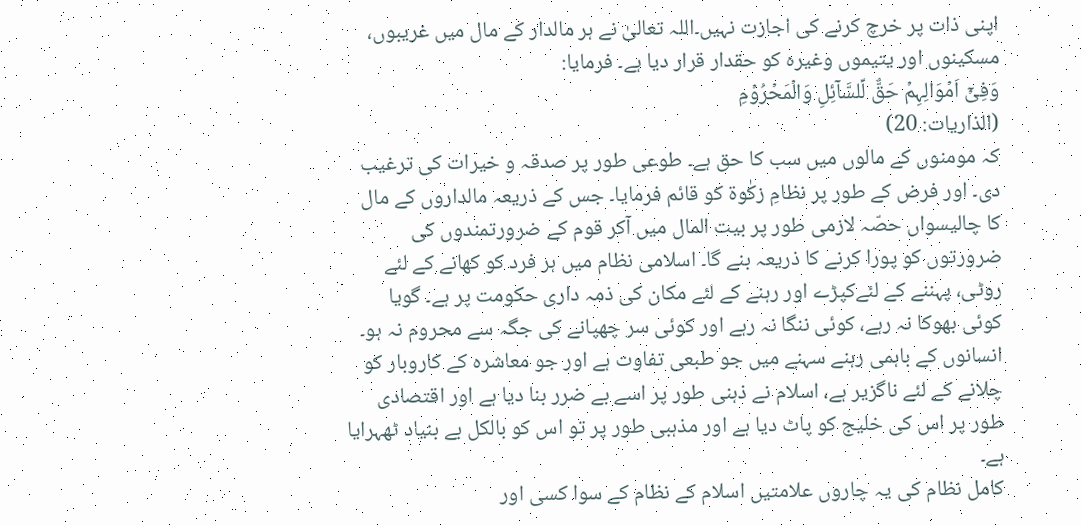اپنی ذات پر خرچ کرنے کی اجازت نہیں۔اللہ تعالیٰ نے ہر مالدار کے مال میں غریبوں، مسکینوں اور یتیموں وغیرہ کو حقدار قرار دیا ہے۔ فرمایا:
وَفِیۡۤ اَمۡوَالِہِمۡ حَقٌّ لِّلسَّآئِلِ وَالۡمَحۡرُوۡمِ
(الذاریات: 20)
کہ مومنوں کے مالوں میں سب کا حق ہے۔ طوعی طور پر صدقہ و خیرات کی ترغیب دی۔ اور فرض کے طور پر نظامِ زکٰوۃ کو قائم فرمایا۔ جس کے ذریعہ مالداروں کے مال کا چالیسواں حصّہ لازمی طور پر بیت المال میں آکر قوم کے ضرورتمندوں کی ضرورتوں کو پورا کرنے کا ذریعہ بنے گا۔ اسلامی نظام میں ہر فرد کو کھانے کے لئے روٹی، پہننے کے لئےکپڑے اور رہنے کے لئے مکان کی ذمہ داری حکومت پر ہے۔ گویا کوئی بھوکا نہ رہے، کوئی ننگا نہ رہے اور کوئی سر چھپانے کی جگہ سے محروم نہ ہو۔
انسانوں کے باہمی رہنے سہنے میں جو طبعی تفاوت ہے اور جو معاشرہ کے کاروبار کو چلانے کے لئے ناگزیر ہے، اسلام نے ذہنی طور پر اسے بے ضرر بنا دیا ہے اور اقتصادی طور پر اس کی خلیج کو پاٹ دیا ہے اور مذہبی طور پر تو اس کو بالکل بے بنیاد ٹھہرایا ہے۔
کامل نظام کی یہ چاروں علامتیں اسلام کے نظام کے سوا کسی اور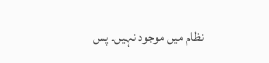نظام میں موجود نہیں۔ پس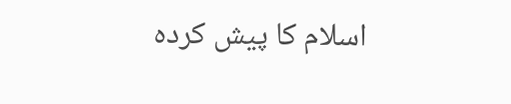اسلام کا پیش کردہ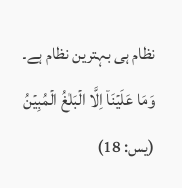نظام ہی بہترین نظام ہے۔
وَمَا عَلَیۡنَاۤ اِلَّا الۡبَلٰغُ الۡمُبِیۡنُ
(یس: 18)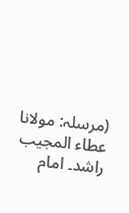(مرسلہ: مولانا عطاء المجیب راشد۔ امام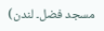مسجد فضل۔ لندن)